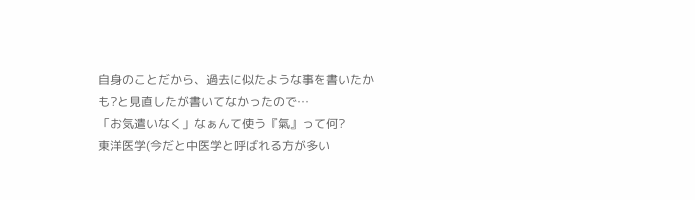自身のことだから、過去に似たような事を書いたかも?と見直したが書いてなかったので…
「お気遣いなく」なぁんて使う『氣』って何?
東洋医学(今だと中医学と呼ばれる方が多い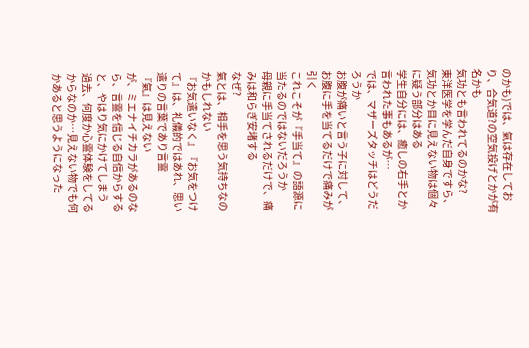のかも)では、氣は存在しており、合気道?の空気投げとかが有名かも
気功とも言われてるのかな?
東洋医学を学んだ自身ですら、気功とか目に見えない物は個々に疑う部分はある
学生自分には、癒しの右手とか言われた事もあるが…
では、マザーズタッチはどうだろうか
お腹が痛いと言う子に対して、お腹に手を当てるだけで痛みが引く
これこそが『手当て』の語源に当たるのではないだろうか
母親に手当てされるだけで、痛みは和らぎ安堵する
なぜ?
氣とは、相手を思う気持ちなのかもしれない
『お気遣いなく』『お気をつけて』は、礼儀的ではあれ、思い遣りの言葉であり言霊
『氣』は見えない
が、ミエナイチカラがあるのなら、言霊を信じる自信からすると、やはり気にかけてしまう
過去、何度か心霊体験をしてるからなのか…見えない物でも何かあると思うようになった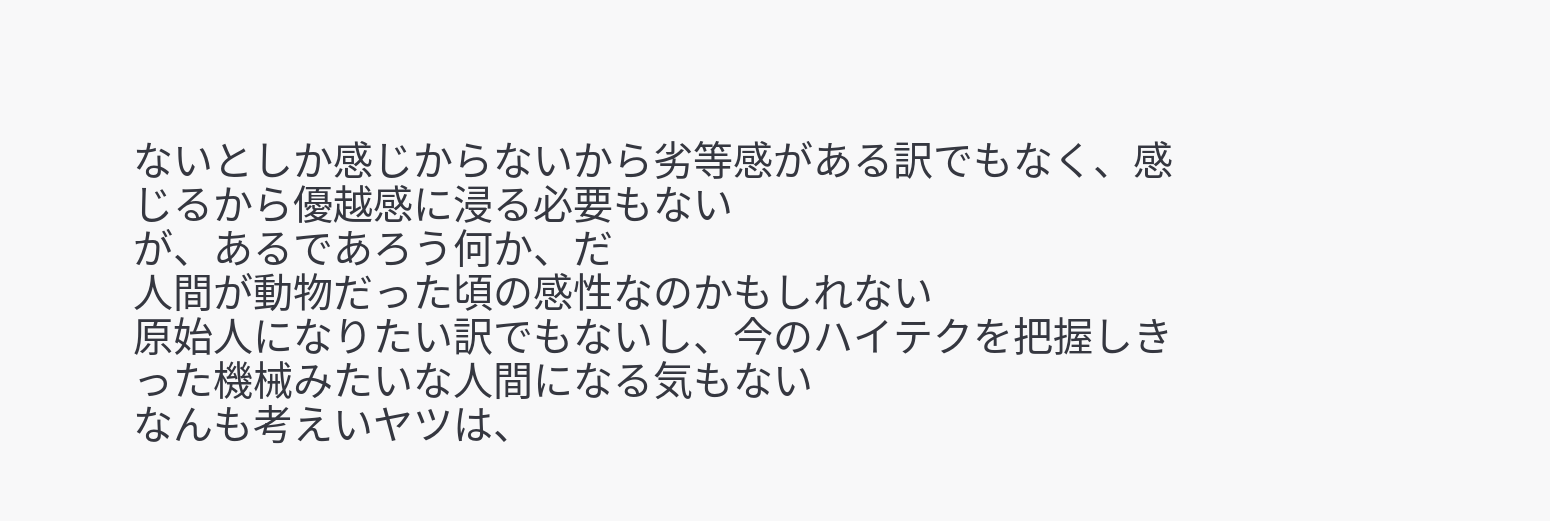ないとしか感じからないから劣等感がある訳でもなく、感じるから優越感に浸る必要もない
が、あるであろう何か、だ
人間が動物だった頃の感性なのかもしれない
原始人になりたい訳でもないし、今のハイテクを把握しきった機械みたいな人間になる気もない
なんも考えいヤツは、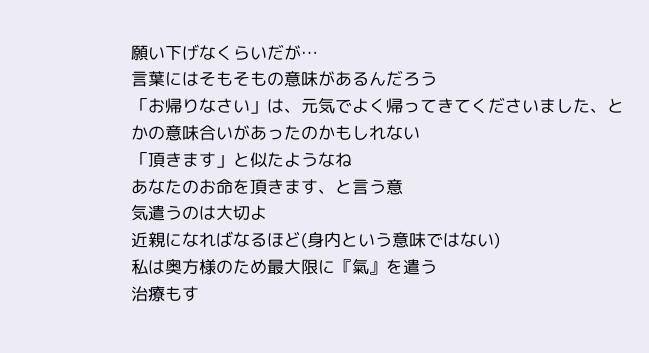願い下げなくらいだが…
言葉にはそもそもの意味があるんだろう
「お帰りなさい」は、元気でよく帰ってきてくださいました、とかの意味合いがあったのかもしれない
「頂きます」と似たようなね
あなたのお命を頂きます、と言う意
気遣うのは大切よ
近親になればなるほど(身内という意味ではない)
私は奥方様のため最大限に『氣』を遣う
治療もす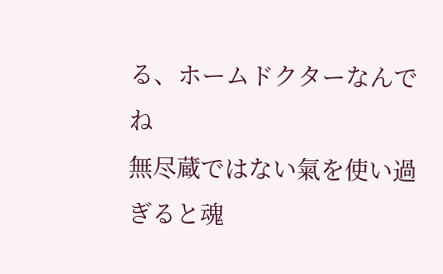る、ホームドクターなんでね
無尽蔵ではない氣を使い過ぎると魂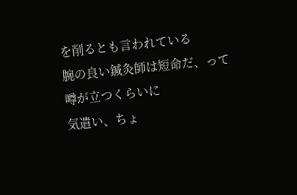を削るとも言われている
腕の良い鍼灸師は短命だ、って噂が立つくらいに
気遣い、ちょ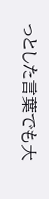っとした言葉でも大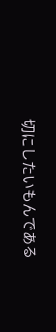切にしたいもんである